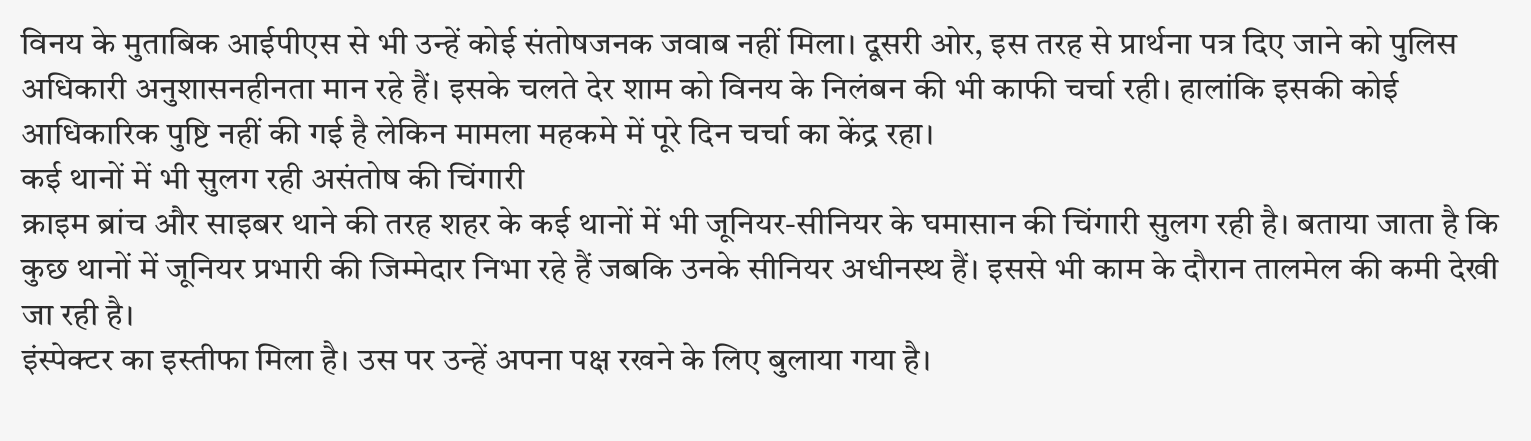विनय के मुताबिक आईपीएस से भी उन्हें कोई संतोषजनक जवाब नहीं मिला। दूसरी ओर, इस तरह से प्रार्थना पत्र दिए जाने को पुलिस अधिकारी अनुशासनहीनता मान रहे हैं। इसके चलते देर शाम को विनय के निलंबन की भी काफी चर्चा रही। हालांकि इसकी कोई आधिकारिक पुष्टि नहीं की गई है लेकिन मामला महकमे में पूरे दिन चर्चा का केंद्र रहा।
कई थानों में भी सुलग रही असंतोष की चिंगारी
क्राइम ब्रांच और साइबर थाने की तरह शहर के कई थानों में भी जूनियर-सीनियर के घमासान की चिंगारी सुलग रही है। बताया जाता है कि कुछ थानों में जूनियर प्रभारी की जिम्मेदार निभा रहे हैं जबकि उनके सीनियर अधीनस्थ हैं। इससे भी काम के दौरान तालमेल की कमी देखी जा रही है।
इंस्पेक्टर का इस्तीफा मिला है। उस पर उन्हें अपना पक्ष रखने के लिए बुलाया गया है।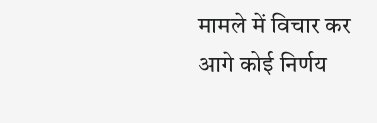मामले में विचार कर आगे कोई निर्णय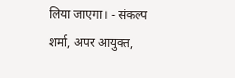लिया जाएगा। - संकल्प शर्मा, अपर आयुक्त,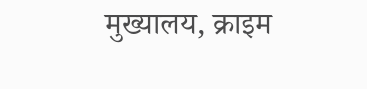मुख्यालय, क्राइम